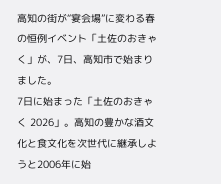高知の街が“宴会場”に変わる春の恒例イベント「土佐のおきゃく」が、7日、高知市で始まりました。
7日に始まった「土佐のおきゃく 2026」。高知の豊かな酒文化と食文化を次世代に継承しようと2006年に始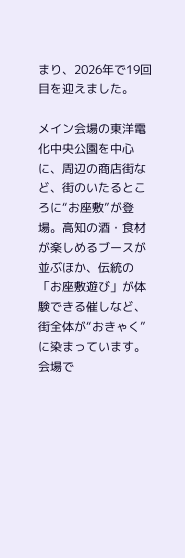まり、2026年で19回目を迎えました。

メイン会場の東洋電化中央公園を中心に、周辺の商店街など、街のいたるところに“お座敷”が登場。高知の酒・食材が楽しめるブースが並ぶほか、伝統の「お座敷遊び」が体験できる催しなど、街全体が“おきゃく”に染まっています。
会場で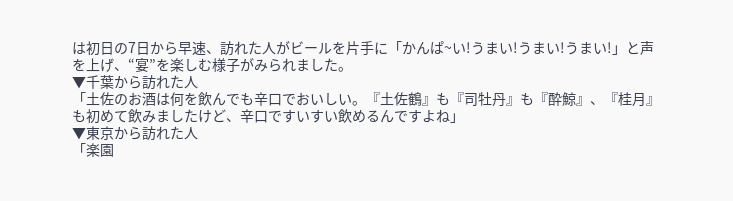は初日の7日から早速、訪れた人がビールを片手に「かんぱ~い!うまい!うまい!うまい!」と声を上げ、“宴”を楽しむ様子がみられました。
▼千葉から訪れた人
「土佐のお酒は何を飲んでも辛口でおいしい。『土佐鶴』も『司牡丹』も『酔鯨』、『桂月』も初めて飲みましたけど、辛口ですいすい飲めるんですよね」
▼東京から訪れた人
「楽園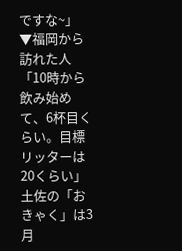ですな~」
▼福岡から訪れた人
「10時から飲み始めて、6杯目くらい。目標リッターは20くらい」
土佐の「おきゃく」は3月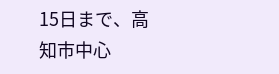15日まで、高知市中心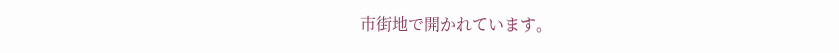市街地で開かれています。